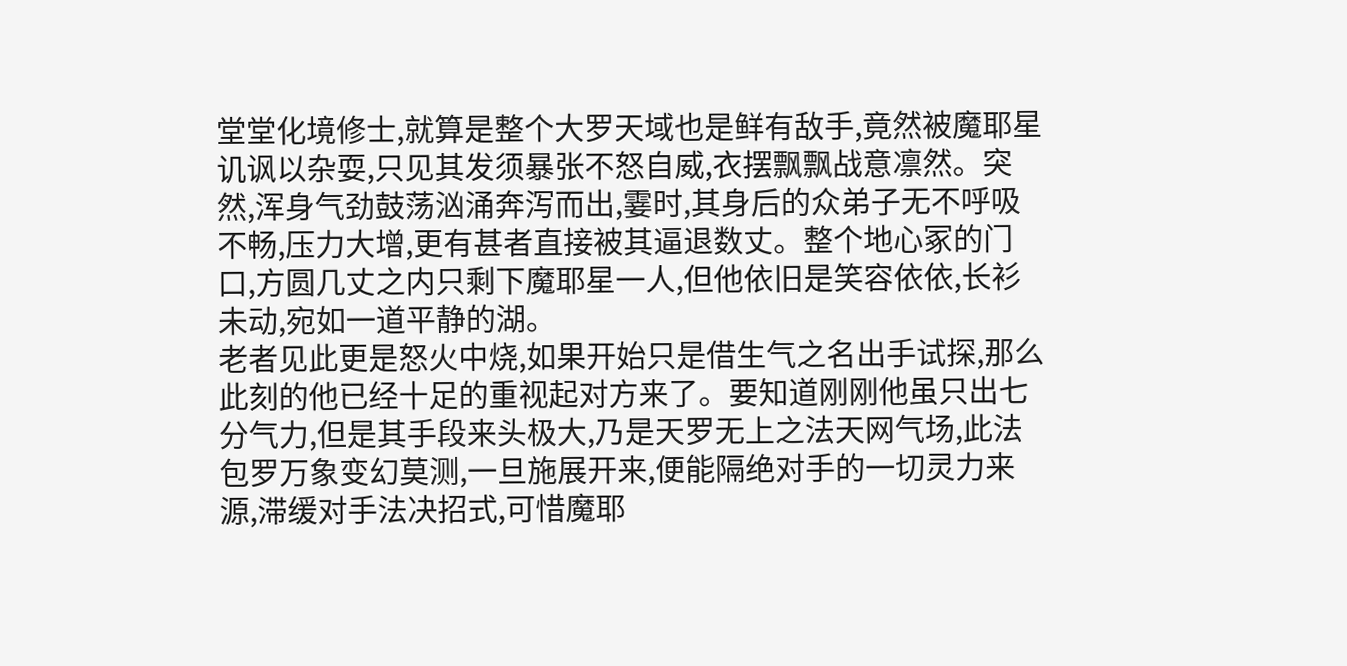堂堂化境修士,就算是整个大罗天域也是鲜有敌手,竟然被魔耶星讥讽以杂耍,只见其发须暴张不怒自威,衣摆飘飘战意凛然。突然,浑身气劲鼓荡汹涌奔泻而出,霎时,其身后的众弟子无不呼吸不畅,压力大增,更有甚者直接被其逼退数丈。整个地心冢的门口,方圆几丈之内只剩下魔耶星一人,但他依旧是笑容依依,长衫未动,宛如一道平静的湖。
老者见此更是怒火中烧,如果开始只是借生气之名出手试探,那么此刻的他已经十足的重视起对方来了。要知道刚刚他虽只出七分气力,但是其手段来头极大,乃是天罗无上之法天网气场,此法包罗万象变幻莫测,一旦施展开来,便能隔绝对手的一切灵力来源,滞缓对手法决招式,可惜魔耶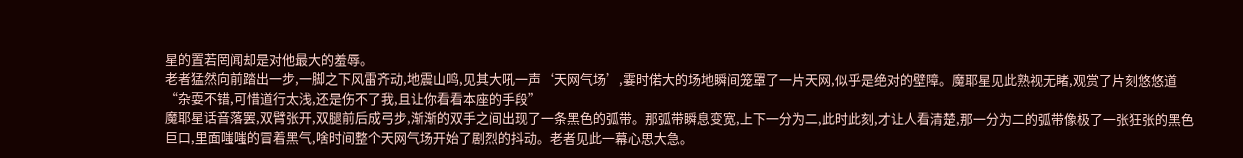星的置若罔闻却是对他最大的羞辱。
老者猛然向前踏出一步,一脚之下风雷齐动,地震山鸣,见其大吼一声‘天网气场’,霎时偌大的场地瞬间笼罩了一片天网,似乎是绝对的壁障。魔耶星见此熟视无睹,观赏了片刻悠悠道“杂耍不错,可惜道行太浅,还是伤不了我,且让你看看本座的手段”
魔耶星话音落罢,双臂张开,双腿前后成弓步,渐渐的双手之间出现了一条黑色的弧带。那弧带瞬息变宽,上下一分为二,此时此刻,才让人看清楚,那一分为二的弧带像极了一张狂张的黑色巨口,里面嗤嗤的冒着黑气,啥时间整个天网气场开始了剧烈的抖动。老者见此一幕心思大急。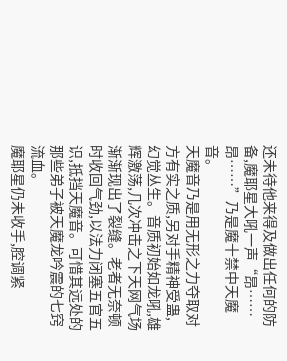还未待他来得及做出任何的防备,魔耶星大吼一声“昂……昂……”乃是魔十禁中天魔音。
天魔音乃是用无形之力夺取对方有实之质,另对手精神受蛊,幻觉丛生。音质初始如龙吼,雄辉激荡,几次冲击之下天网气场渐渐现出了裂缝。老者无奈顿时收回气劲,以法力闭塞五官五识,抵挡天魔音。可惜其远处的那些弟子被天魔龙吟震的七窍流血。
魔耶星仍未收手,腔调紧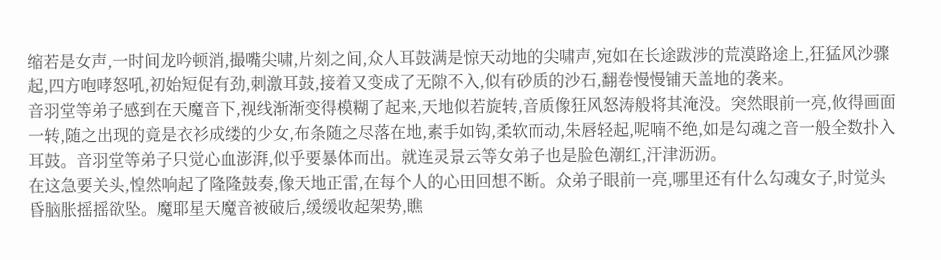缩若是女声,一时间龙吟顿消,撮嘴尖啸,片刻之间,众人耳鼓满是惊天动地的尖啸声,宛如在长途跋涉的荒漠路途上,狂猛风沙骤起,四方咆哮怒吼,初始短促有劲,刺激耳鼓,接着又变成了无隙不入,似有砂质的沙石,翻卷慢慢铺天盖地的袭来。
音羽堂等弟子感到在天魔音下,视线渐渐变得模糊了起来,天地似若旋转,音质像狂风怒涛般将其淹没。突然眼前一亮,攸得画面一转,随之出现的竟是衣衫成缕的少女,布条随之尽落在地,素手如钩,柔软而动,朱唇轻起,呢喃不绝,如是勾魂之音一般全数扑入耳鼓。音羽堂等弟子只觉心血澎湃,似乎要暴体而出。就连灵景云等女弟子也是脸色潮红,汗津沥沥。
在这急要关头,惶然响起了隆隆鼓奏,像天地正雷,在每个人的心田回想不断。众弟子眼前一亮,哪里还有什么勾魂女子,时觉头昏脑胀摇摇欲坠。魔耶星天魔音被破后,缓缓收起架势,瞧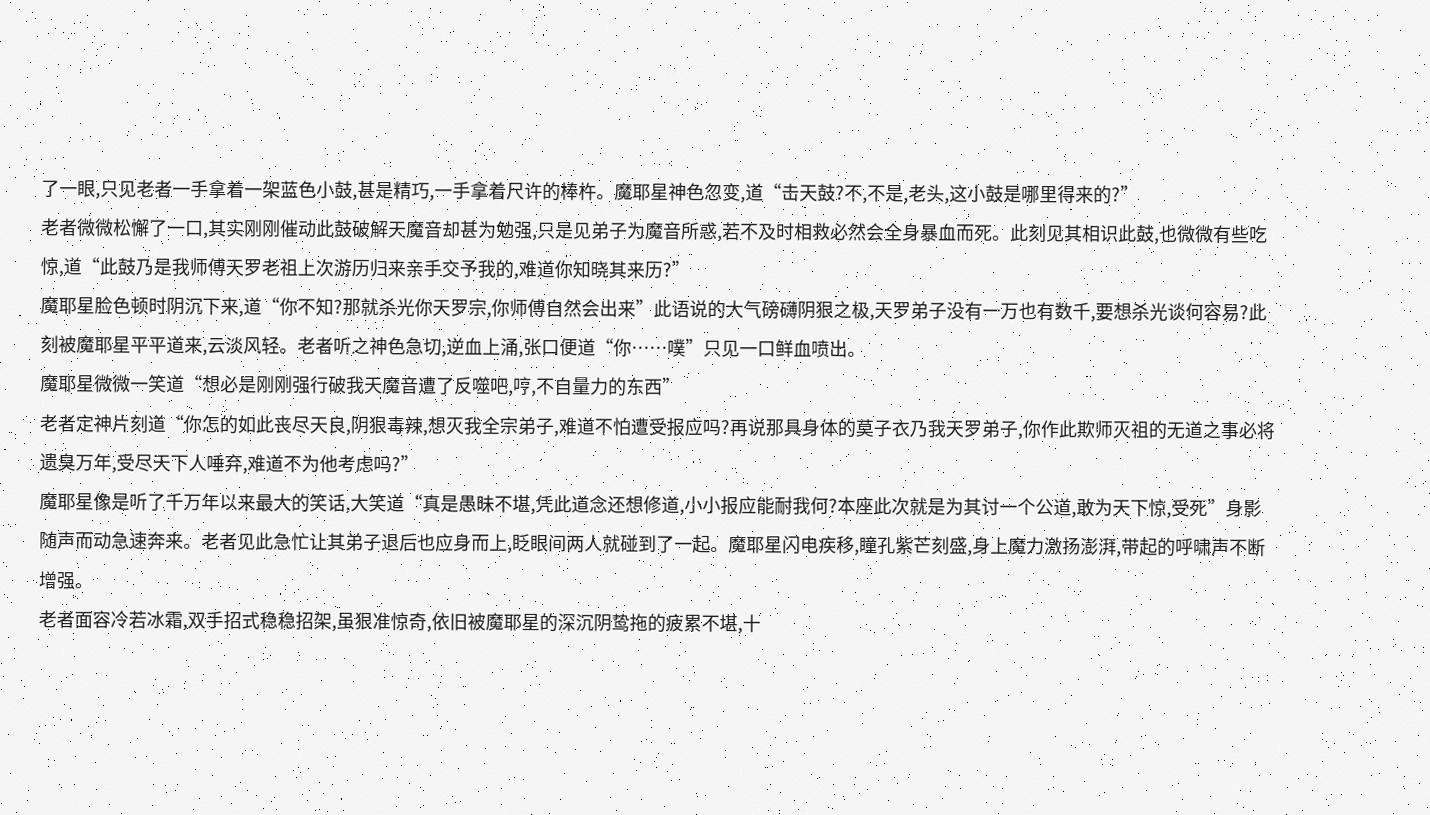了一眼,只见老者一手拿着一架蓝色小鼓,甚是精巧,一手拿着尺许的棒杵。魔耶星神色忽变,道“击天鼓?不,不是,老头,这小鼓是哪里得来的?”
老者微微松懈了一口,其实刚刚催动此鼓破解天魔音却甚为勉强,只是见弟子为魔音所惑,若不及时相救必然会全身暴血而死。此刻见其相识此鼓,也微微有些吃惊,道“此鼓乃是我师傅天罗老祖上次游历归来亲手交予我的,难道你知晓其来历?”
魔耶星脸色顿时阴沉下来,道“你不知?那就杀光你天罗宗,你师傅自然会出来”此语说的大气磅礴阴狠之极,天罗弟子没有一万也有数千,要想杀光谈何容易?此刻被魔耶星平平道来,云淡风轻。老者听之神色急切,逆血上涌,张口便道“你……噗”只见一口鲜血喷出。
魔耶星微微一笑道“想必是刚刚强行破我天魔音遭了反噬吧,哼,不自量力的东西”
老者定神片刻道“你怎的如此丧尽天良,阴狠毒辣,想灭我全宗弟子,难道不怕遭受报应吗?再说那具身体的莫子衣乃我天罗弟子,你作此欺师灭祖的无道之事必将遗臭万年,受尽天下人唾弃,难道不为他考虑吗?”
魔耶星像是听了千万年以来最大的笑话,大笑道“真是愚昧不堪,凭此道念还想修道,小小报应能耐我何?本座此次就是为其讨一个公道,敢为天下惊,受死”身影随声而动急速奔来。老者见此急忙让其弟子退后也应身而上,眨眼间两人就碰到了一起。魔耶星闪电疾移,瞳孔紫芒刻盛,身上魔力激扬澎湃,带起的呼啸声不断增强。
老者面容冷若冰霜,双手招式稳稳招架,虽狠准惊奇,依旧被魔耶星的深沉阴鸷拖的疲累不堪,十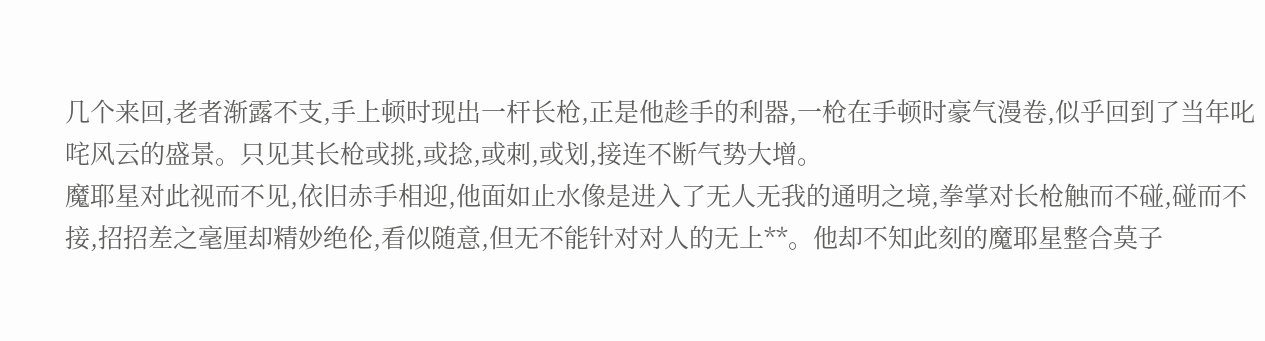几个来回,老者渐露不支,手上顿时现出一杆长枪,正是他趁手的利器,一枪在手顿时豪气漫卷,似乎回到了当年叱咤风云的盛景。只见其长枪或挑,或捻,或刺,或划,接连不断气势大增。
魔耶星对此视而不见,依旧赤手相迎,他面如止水像是进入了无人无我的通明之境,拳掌对长枪触而不碰,碰而不接,招招差之毫厘却精妙绝伦,看似随意,但无不能针对对人的无上**。他却不知此刻的魔耶星整合莫子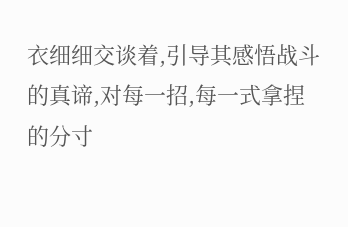衣细细交谈着,引导其感悟战斗的真谛,对每一招,每一式拿捏的分寸